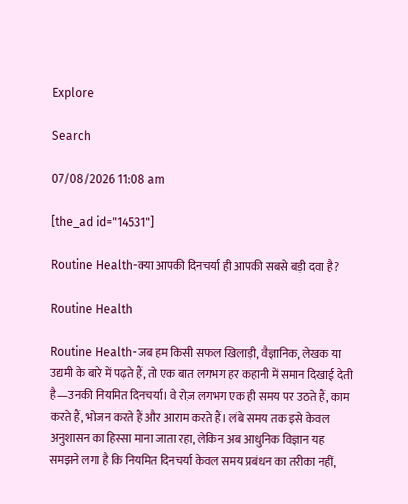Explore

Search

07/08/2026 11:08 am

[the_ad id="14531"]

Routine Health-क्या आपकी दिनचर्या ही आपकी सबसे बड़ी दवा है?

Routine Health

Routine Health-जब हम किसी सफल खिलाड़ी, वैज्ञानिक, लेखक या उद्यमी के बारे में पढ़ते हैं, तो एक बात लगभग हर कहानी में समान दिखाई देती है—उनकी नियमित दिनचर्या। वे रोज़ लगभग एक ही समय पर उठते हैं, काम करते हैं, भोजन करते हैं और आराम करते हैं। लंबे समय तक इसे केवल अनुशासन का हिस्सा माना जाता रहा, लेकिन अब आधुनिक विज्ञान यह समझने लगा है कि नियमित दिनचर्या केवल समय प्रबंधन का तरीका नहीं,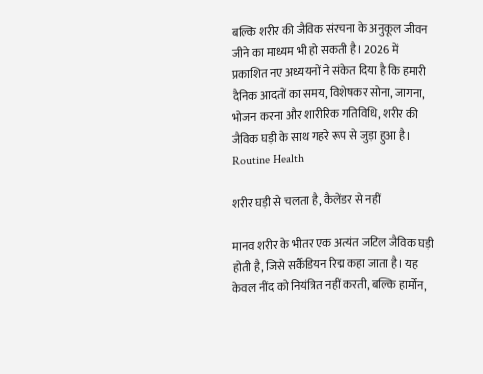बल्कि शरीर की जैविक संरचना के अनुकूल जीवन जीने का माध्यम भी हो सकती है। 2026 में प्रकाशित नए अध्ययनों ने संकेत दिया है कि हमारी दैनिक आदतों का समय, विशेषकर सोना, जागना, भोजन करना और शारीरिक गतिविधि, शरीर की जैविक घड़ी के साथ गहरे रूप से जुड़ा हुआ है। Routine Health

शरीर घड़ी से चलता है, कैलेंडर से नहीं

मानव शरीर के भीतर एक अत्यंत जटिल जैविक घड़ी होती है, जिसे सर्कैडियन रिद्म कहा जाता है। यह केवल नींद को नियंत्रित नहीं करती, बल्कि हार्मोन,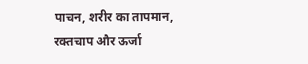पाचन, शरीर का तापमान, रक्तचाप और ऊर्जा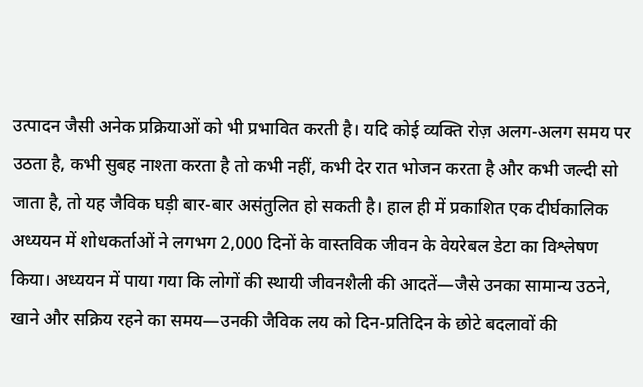उत्पादन जैसी अनेक प्रक्रियाओं को भी प्रभावित करती है। यदि कोई व्यक्ति रोज़ अलग-अलग समय पर उठता है, कभी सुबह नाश्ता करता है तो कभी नहीं, कभी देर रात भोजन करता है और कभी जल्दी सो जाता है, तो यह जैविक घड़ी बार-बार असंतुलित हो सकती है। हाल ही में प्रकाशित एक दीर्घकालिक अध्ययन में शोधकर्ताओं ने लगभग 2,000 दिनों के वास्तविक जीवन के वेयरेबल डेटा का विश्लेषण किया। अध्ययन में पाया गया कि लोगों की स्थायी जीवनशैली की आदतें—जैसे उनका सामान्य उठने, खाने और सक्रिय रहने का समय—उनकी जैविक लय को दिन-प्रतिदिन के छोटे बदलावों की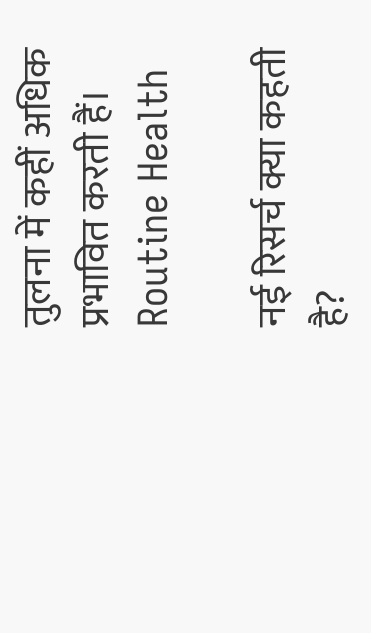तुलना में कहीं अधिक प्रभावित करती हैं। Routine Health

नई रिसर्च क्या कहती है?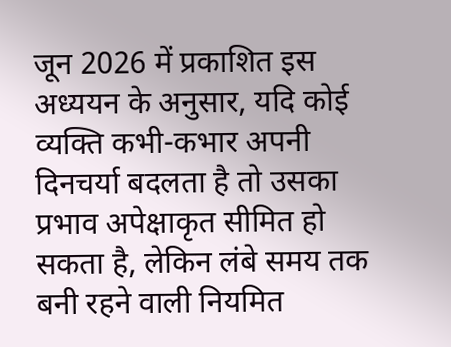जून 2026 में प्रकाशित इस अध्ययन के अनुसार, यदि कोई व्यक्ति कभी-कभार अपनी दिनचर्या बदलता है तो उसका प्रभाव अपेक्षाकृत सीमित हो सकता है, लेकिन लंबे समय तक बनी रहने वाली नियमित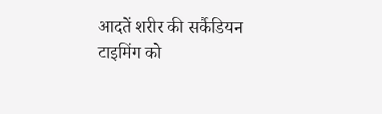आदतें शरीर की सर्कैडियन टाइमिंग को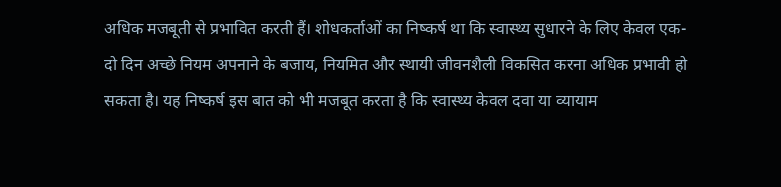अधिक मजबूती से प्रभावित करती हैं। शोधकर्ताओं का निष्कर्ष था कि स्वास्थ्य सुधारने के लिए केवल एक-दो दिन अच्छे नियम अपनाने के बजाय, नियमित और स्थायी जीवनशैली विकसित करना अधिक प्रभावी हो सकता है। यह निष्कर्ष इस बात को भी मजबूत करता है कि स्वास्थ्य केवल दवा या व्यायाम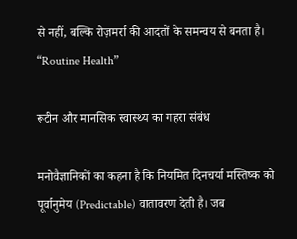से नहीं, बल्कि रोज़मर्रा की आदतों के समन्वय से बनता है। “Routine Health”

रूटीन और मानसिक स्वास्थ्य का गहरा संबंध

मनोवैज्ञानिकों का कहना है कि नियमित दिनचर्या मस्तिष्क को पूर्वानुमेय (Predictable) वातावरण देती है। जब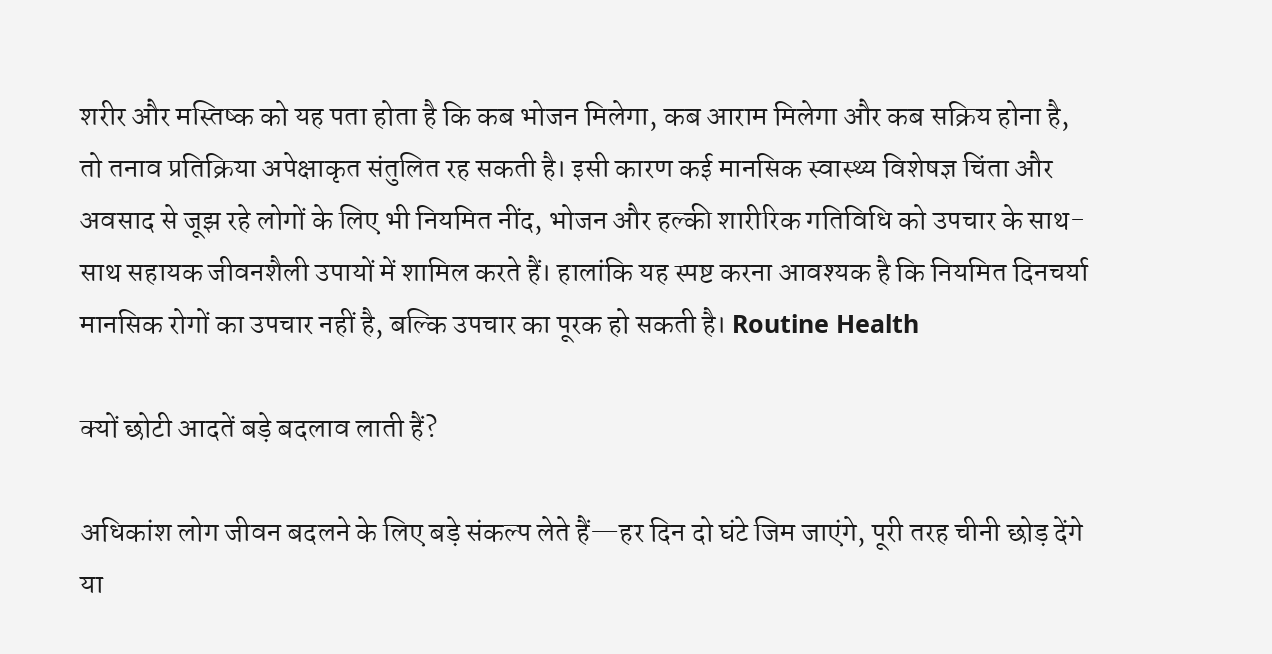शरीर और मस्तिष्क को यह पता होता है कि कब भोजन मिलेगा, कब आराम मिलेगा और कब सक्रिय होना है, तो तनाव प्रतिक्रिया अपेक्षाकृत संतुलित रह सकती है। इसी कारण कई मानसिक स्वास्थ्य विशेषज्ञ चिंता और अवसाद से जूझ रहे लोगों के लिए भी नियमित नींद, भोजन और हल्की शारीरिक गतिविधि को उपचार के साथ-साथ सहायक जीवनशैली उपायों में शामिल करते हैं। हालांकि यह स्पष्ट करना आवश्यक है कि नियमित दिनचर्या मानसिक रोगों का उपचार नहीं है, बल्कि उपचार का पूरक हो सकती है। Routine Health

क्यों छोटी आदतें बड़े बदलाव लाती हैं?

अधिकांश लोग जीवन बदलने के लिए बड़े संकल्प लेते हैं—हर दिन दो घंटे जिम जाएंगे, पूरी तरह चीनी छोड़ देंगे या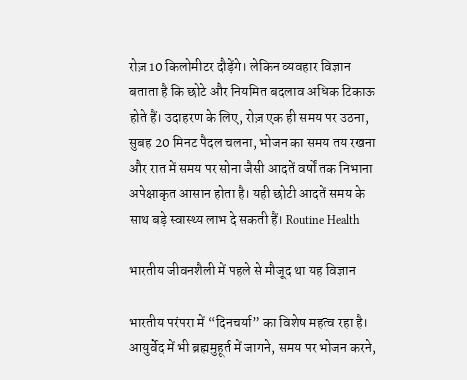रोज़ 10 किलोमीटर दौड़ेंगे। लेकिन व्यवहार विज्ञान बताता है कि छोटे और नियमित बदलाव अधिक टिकाऊ होते हैं। उदाहरण के लिए, रोज़ एक ही समय पर उठना, सुबह 20 मिनट पैदल चलना, भोजन का समय तय रखना और रात में समय पर सोना जैसी आदतें वर्षों तक निभाना अपेक्षाकृत आसान होता है। यही छोटी आदतें समय के साथ बड़े स्वास्थ्य लाभ दे सकती हैं। Routine Health

भारतीय जीवनशैली में पहले से मौजूद था यह विज्ञान

भारतीय परंपरा में “दिनचर्या” का विशेष महत्व रहा है। आयुर्वेद में भी ब्रह्ममुहूर्त में जागने, समय पर भोजन करने,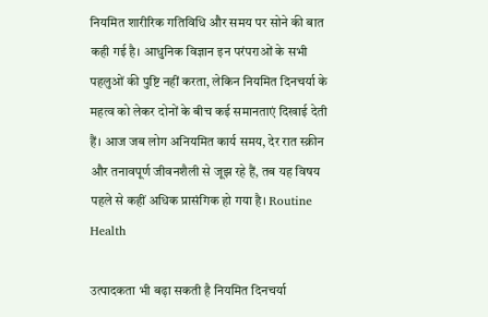नियमित शारीरिक गतिविधि और समय पर सोने की बात कही गई है। आधुनिक विज्ञान इन परंपराओं के सभी पहलुओं की पुष्टि नहीं करता, लेकिन नियमित दिनचर्या के महत्व को लेकर दोनों के बीच कई समानताएं दिखाई देती हैं। आज जब लोग अनियमित कार्य समय, देर रात स्क्रीन और तनावपूर्ण जीवनशैली से जूझ रहे हैं, तब यह विषय पहले से कहीं अधिक प्रासंगिक हो गया है। Routine Health

उत्पादकता भी बढ़ा सकती है नियमित दिनचर्या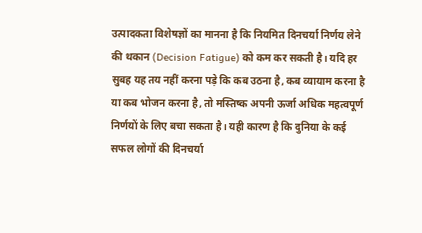उत्पादकता विशेषज्ञों का मानना है कि नियमित दिनचर्या निर्णय लेने की थकान (Decision Fatigue) को कम कर सकती है। यदि हर सुबह यह तय नहीं करना पड़े कि कब उठना है, कब व्यायाम करना है या कब भोजन करना है, तो मस्तिष्क अपनी ऊर्जा अधिक महत्वपूर्ण निर्णयों के लिए बचा सकता है। यही कारण है कि दुनिया के कई सफल लोगों की दिनचर्या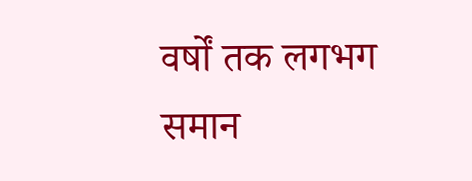वर्षों तक लगभग समान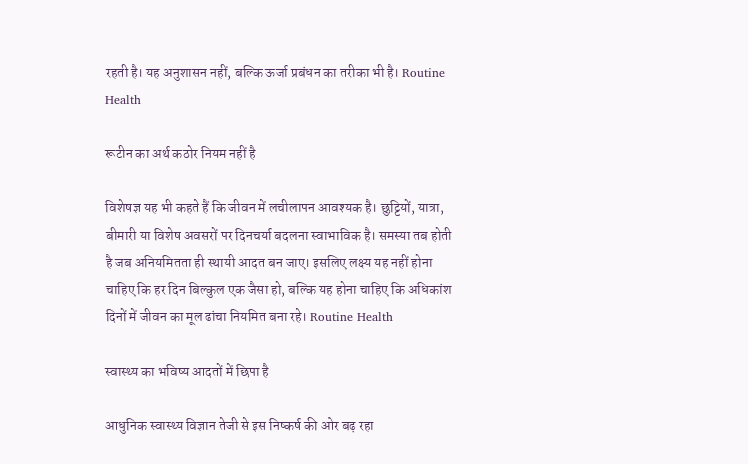रहती है। यह अनुशासन नहीं, बल्कि ऊर्जा प्रबंधन का तरीका भी है। Routine Health

रूटीन का अर्थ कठोर नियम नहीं है

विशेषज्ञ यह भी कहते हैं कि जीवन में लचीलापन आवश्यक है। छुट्टियों, यात्रा, बीमारी या विशेष अवसरों पर दिनचर्या बदलना स्वाभाविक है। समस्या तब होती है जब अनियमितता ही स्थायी आदत बन जाए। इसलिए लक्ष्य यह नहीं होना चाहिए कि हर दिन बिल्कुल एक जैसा हो, बल्कि यह होना चाहिए कि अधिकांश दिनों में जीवन का मूल ढांचा नियमित बना रहे। Routine Health

स्वास्थ्य का भविष्य आदतों में छिपा है

आधुनिक स्वास्थ्य विज्ञान तेजी से इस निष्कर्ष की ओर बढ़ रहा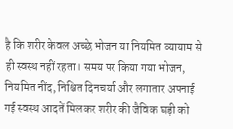है कि शरीर केवल अच्छे भोजन या नियमित व्यायाम से ही स्वस्थ नहीं रहता। समय पर किया गया भोजन, नियमित नींद, निश्चित दिनचर्या और लगातार अपनाई गई स्वस्थ आदतें मिलकर शरीर की जैविक घड़ी को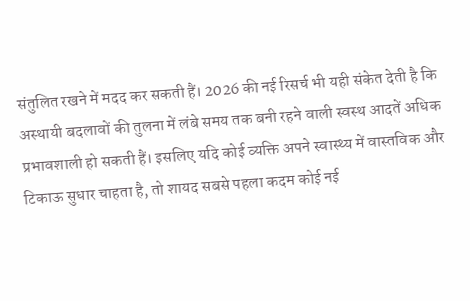संतुलित रखने में मदद कर सकती हैं। 2026 की नई रिसर्च भी यही संकेत देती है कि अस्थायी बदलावों की तुलना में लंबे समय तक बनी रहने वाली स्वस्थ आदतें अधिक प्रभावशाली हो सकती हैं। इसलिए यदि कोई व्यक्ति अपने स्वास्थ्य में वास्तविक और टिकाऊ सुधार चाहता है, तो शायद सबसे पहला कदम कोई नई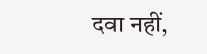दवा नहीं,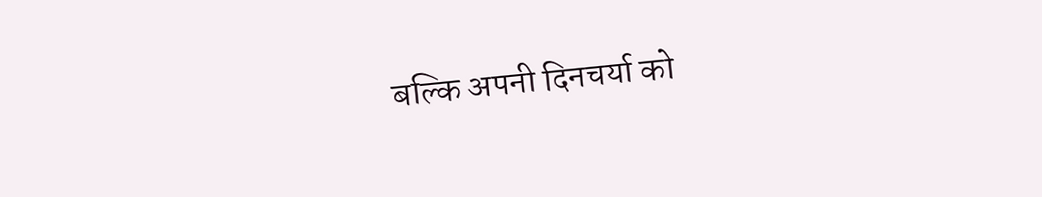बल्कि अपनी दिनचर्या को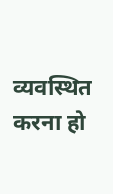व्यवस्थित करना हो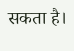सकता है।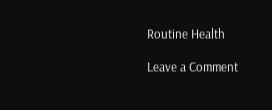Routine Health

Leave a Comment